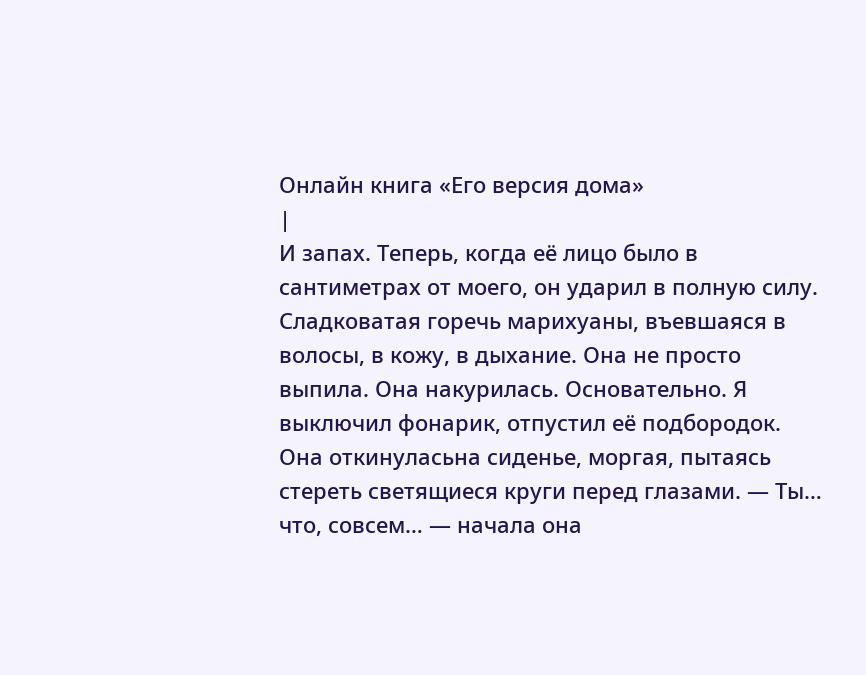Онлайн книга «Его версия дома»
|
И запах. Теперь, когда её лицо было в сантиметрах от моего, он ударил в полную силу. Сладковатая горечь марихуаны, въевшаяся в волосы, в кожу, в дыхание. Она не просто выпила. Она накурилась. Основательно. Я выключил фонарик, отпустил её подбородок. Она откинуласьна сиденье, моргая, пытаясь стереть светящиеся круги перед глазами. — Ты… что, совсем… — начала она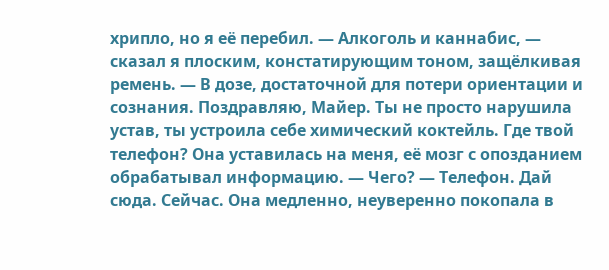хрипло, но я её перебил. — Алкоголь и каннабис, — сказал я плоским, констатирующим тоном, защёлкивая ремень. — В дозе, достаточной для потери ориентации и сознания. Поздравляю, Майер. Ты не просто нарушила устав, ты устроила себе химический коктейль. Где твой телефон? Она уставилась на меня, её мозг с опозданием обрабатывал информацию. — Чего? — Телефон. Дай сюда. Сейчас. Она медленно, неуверенно покопала в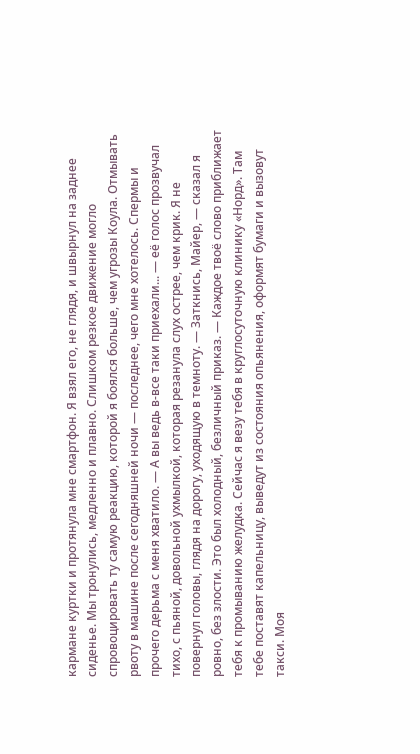кармане куртки и протянула мне смартфон. Я взял его, не глядя, и швырнул на заднее сиденье. Мы тронулись, медленно и плавно. Слишком резкое движение могло спровоцировать ту самую реакцию, которой я боялся больше, чем угрозы Коула. Отмывать рвоту в машине после сегодняшней ночи — последнее, чего мне хотелось. Спермы и прочего дерьма с меня хватило. — А вы ведь в-все таки приехали... — её голос прозвучал тихо, с пьяной, довольной ухмылкой, которая резанула слух острее, чем крик. Я не повернул головы, глядя на дорогу, уходящую в темноту. — Заткнись, Майер, — сказал я ровно, без злости. Это был холодный, безличный приказ. — Каждое твоё слово приближает тебя к промыванию желудка. Сейчас я везу тебя в круглосуточную клинику «Норд». Там тебе поставят капельницу, выведут из состояния опьянения, оформят бумаги и вызовут такси. Моя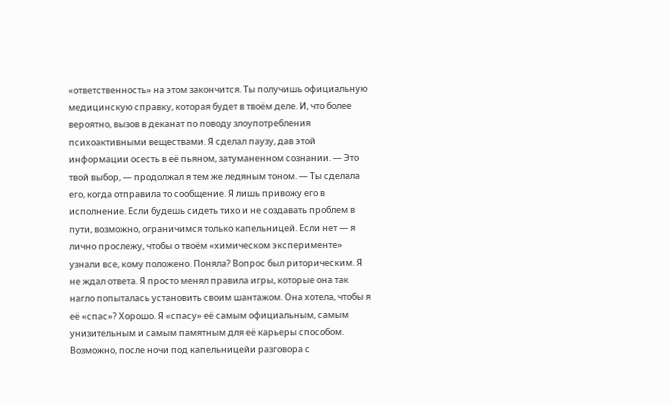«ответственность» на этом закончится. Ты получишь официальную медицинскую справку, которая будет в твоём деле. И, что более вероятно, вызов в деканат по поводу злоупотребления психоактивными веществами. Я сделал паузу, дав этой информации осесть в её пьяном, затуманенном сознании. — Это твой выбор, — продолжал я тем же ледяным тоном. — Ты сделала его, когда отправила то сообщение. Я лишь привожу его в исполнение. Если будешь сидеть тихо и не создавать проблем в пути, возможно, ограничимся только капельницей. Если нет — я лично прослежу, чтобы о твоём «химическом эксперименте» узнали все, кому положено. Поняла? Вопрос был риторическим. Я не ждал ответа. Я просто менял правила игры, которые она так нагло попыталась установить своим шантажом. Она хотела, чтобы я её «спас»? Хорошо. Я «спасу» её самым официальным, самым унизительным и самым памятным для её карьеры способом. Возможно, после ночи под капельницейи разговора с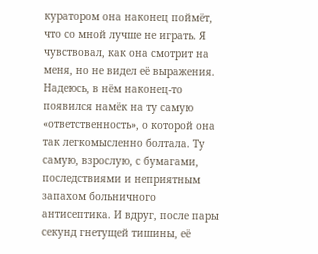куратором она наконец поймёт, что со мной лучше не играть. Я чувствовал, как она смотрит на меня, но не видел её выражения. Надеюсь, в нём наконец-то появился намёк на ту самую «ответственность», о которой она так легкомысленно болтала. Ту самую, взрослую, с бумагами, последствиями и неприятным запахом больничного антисептика. И вдруг, после пары секунд гнетущей тишины, её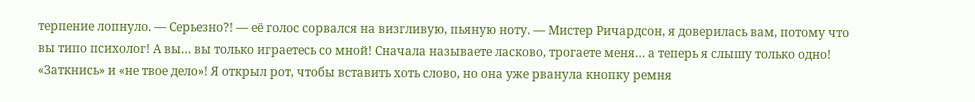терпение лопнуло. — Серьезно?! — её голос сорвался на визгливую, пьяную ноту. — Мистер Ричардсон, я доверилась вам, потому что вы типо психолог! А вы… вы только играетесь со мной! Сначала называете ласково, трогаете меня… а теперь я слышу только одно! «Заткнись» и «не твое дело»! Я открыл рот, чтобы вставить хоть слово, но она уже рванула кнопку ремня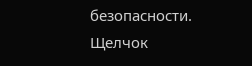безопасности. Щелчок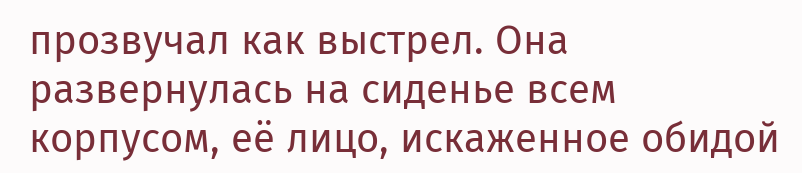прозвучал как выстрел. Она развернулась на сиденье всем корпусом, её лицо, искаженное обидой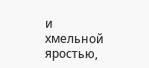и хмельной яростью,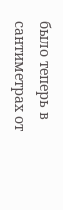было теперь в сантиметрах от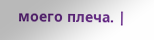моего плеча. |